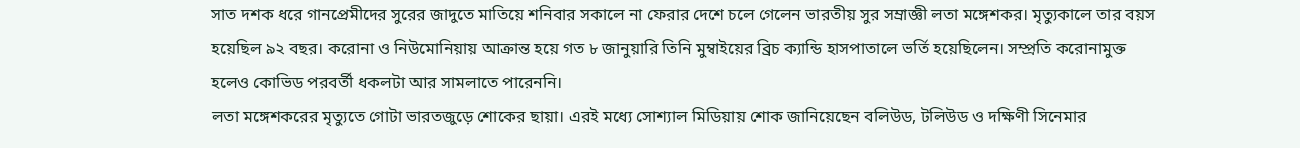সাত দশক ধরে গানপ্রেমীদের সুরের জাদুতে মাতিয়ে শনিবার সকালে না ফেরার দেশে চলে গেলেন ভারতীয় সুর সম্রাজ্ঞী লতা মঙ্গেশকর। মৃত্যুকালে তার বয়স হয়েছিল ৯২ বছর। করোনা ও নিউমোনিয়ায় আক্রান্ত হয়ে গত ৮ জানুয়ারি তিনি মুম্বাইয়ের ব্রিচ ক্যান্ডি হাসপাতালে ভর্তি হয়েছিলেন। সম্প্রতি করোনামুক্ত হলেও কোভিড পরবর্তী ধকলটা আর সামলাতে পারেননি।
লতা মঙ্গেশকরের মৃত্যুতে গোটা ভারতজুড়ে শোকের ছায়া। এরই মধ্যে সোশ্যাল মিডিয়ায় শোক জানিয়েছেন বলিউড, টলিউড ও দক্ষিণী সিনেমার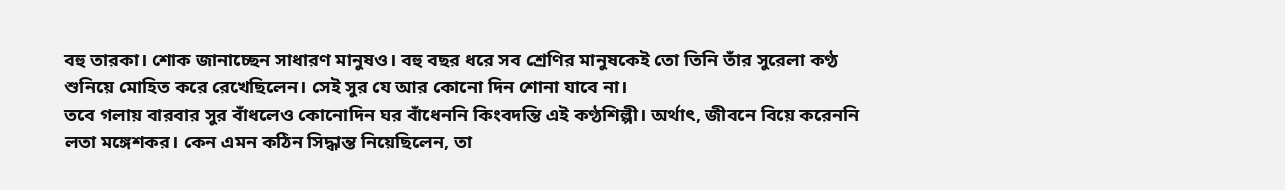বহু তারকা। শোক জানাচ্ছেন সাধারণ মানুষও। বহু বছর ধরে সব শ্রেণির মানুষকেই তো তিনি তাঁর সুরেলা কণ্ঠ শুনিয়ে মোহিত করে রেখেছিলেন। সেই সুর যে আর কোনো দিন শোনা যাবে না।
তবে গলায় বারবার সুর বাঁধলেও কোনোদিন ঘর বাঁধেননি কিংবদন্তি এই কণ্ঠশিল্পী। অর্থাৎ, জীবনে বিয়ে করেননি লতা মঙ্গেশকর। কেন এমন কঠিন সিদ্ধান্ত নিয়েছিলেন, তা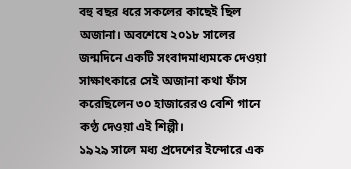বহু বছর ধরে সকলের কাছেই ছিল অজানা। অবশেষে ২০১৮ সালের জন্মদিনে একটি সংবাদমাধ্যমকে দেওয়া সাক্ষাৎকারে সেই অজানা কথা ফাঁস করেছিলেন ৩০ হাজারেরও বেশি গানে কণ্ঠ দেওয়া এই শিল্পী।
১৯২৯ সালে মধ্য প্রদেশের ইন্দোরে এক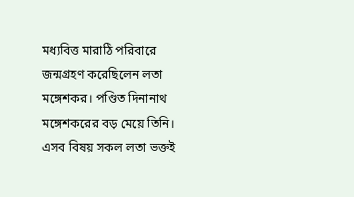মধ্যবিত্ত মারাঠি পরিবারে জন্মগ্রহণ করেছিলেন লতা মঙ্গেশকর। পণ্ডিত দিনানাথ মঙ্গেশকরের বড় মেয়ে তিনি। এসব বিষয় সকল লতা ভক্তই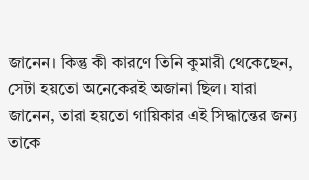জানেন। কিন্তু কী কারণে তিনি কুমারী থেকেছেন, সেটা হয়তো অনেকেরই অজানা ছিল। যারা জানেন, তারা হয়তো গায়িকার এই সিদ্ধান্তের জন্য তাকে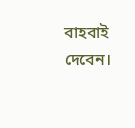বাহবাই দেবেন।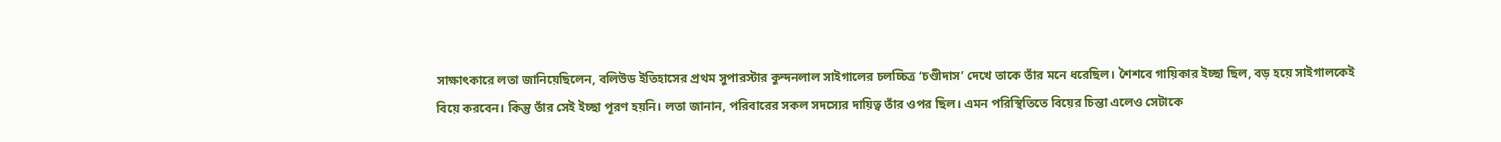সাক্ষাৎকারে লতা জানিয়েছিলেন, বলিউড ইতিহাসের প্রথম সুপারস্টার কুন্দনলাল সাইগালের চলচ্চিত্র ‘চণ্ডীদাস’ দেখে তাকে তাঁর মনে ধরেছিল। শৈশবে গায়িকার ইচ্ছা ছিল, বড় হয়ে সাইগালকেই বিয়ে করবেন। কিন্তু তাঁর সেই ইচ্ছা পূরণ হয়নি। লতা জানান, পরিবারের সকল সদস্যের দায়িত্ব তাঁর ওপর ছিল। এমন পরিস্থিতিতে বিয়ের চিন্তা এলেও সেটাকে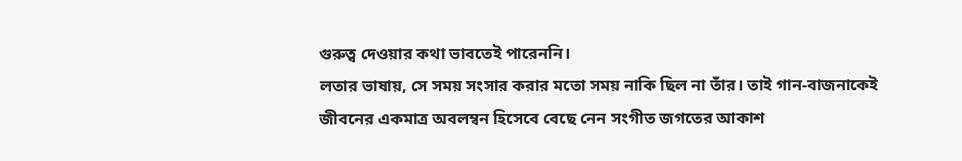গুরুত্ব দেওয়ার কথা ভাবতেই পারেননি।
লতার ভাষায়, সে সময় সংসার করার মতো সময় নাকি ছিল না তাঁর। তাই গান-বাজনাকেই জীবনের একমাত্র অবলম্বন হিসেবে বেছে নেন সংগীত জগতের আকাশ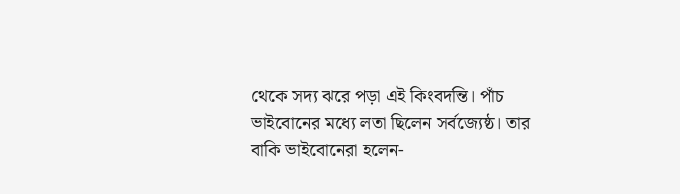থেকে সদ্য ঝরে পড়া এই কিংবদন্তি। পাঁচ ভাইবোনের মধ্যে লতা ছিলেন সর্বজ্যেষ্ঠ। তার বাকি ভাইবোনেরা হলেন-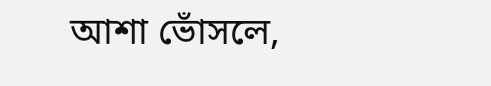আশা ভোঁসলে,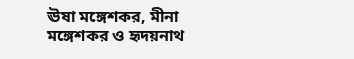ঊষা মঙ্গেশকর, মীনা মঙ্গেশকর ও হৃদয়নাথ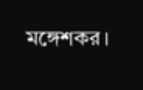মঙ্গেশকর।